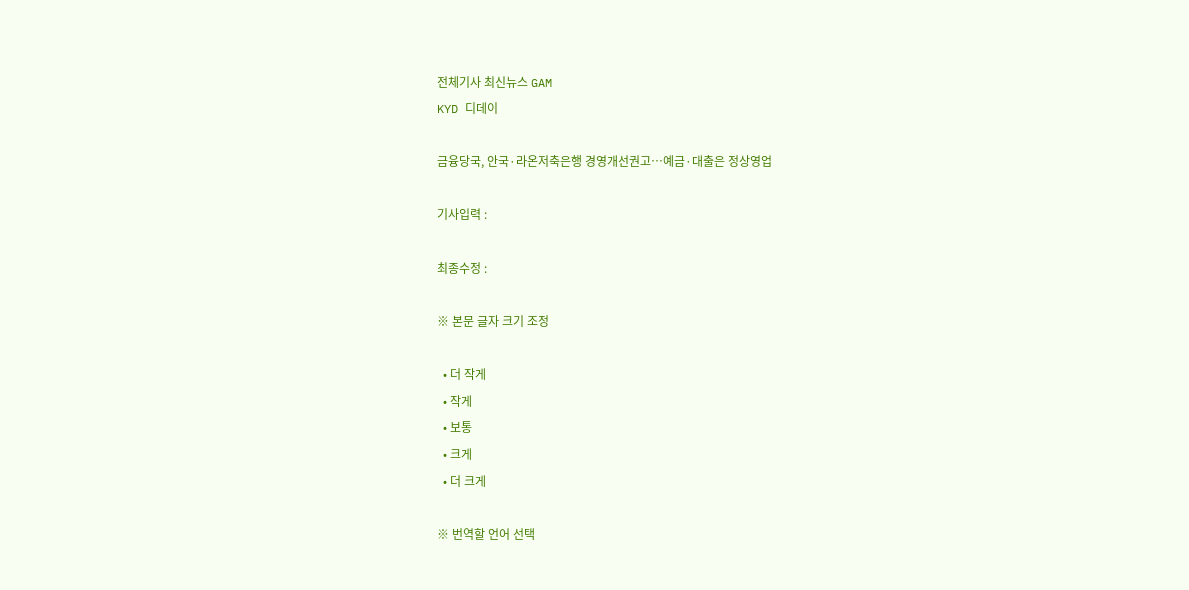전체기사 최신뉴스 GAM
KYD 디데이

금융당국, 안국·라온저축은행 경영개선권고…예금·대출은 정상영업

기사입력 :

최종수정 :

※ 본문 글자 크기 조정

  • 더 작게
  • 작게
  • 보통
  • 크게
  • 더 크게

※ 번역할 언어 선택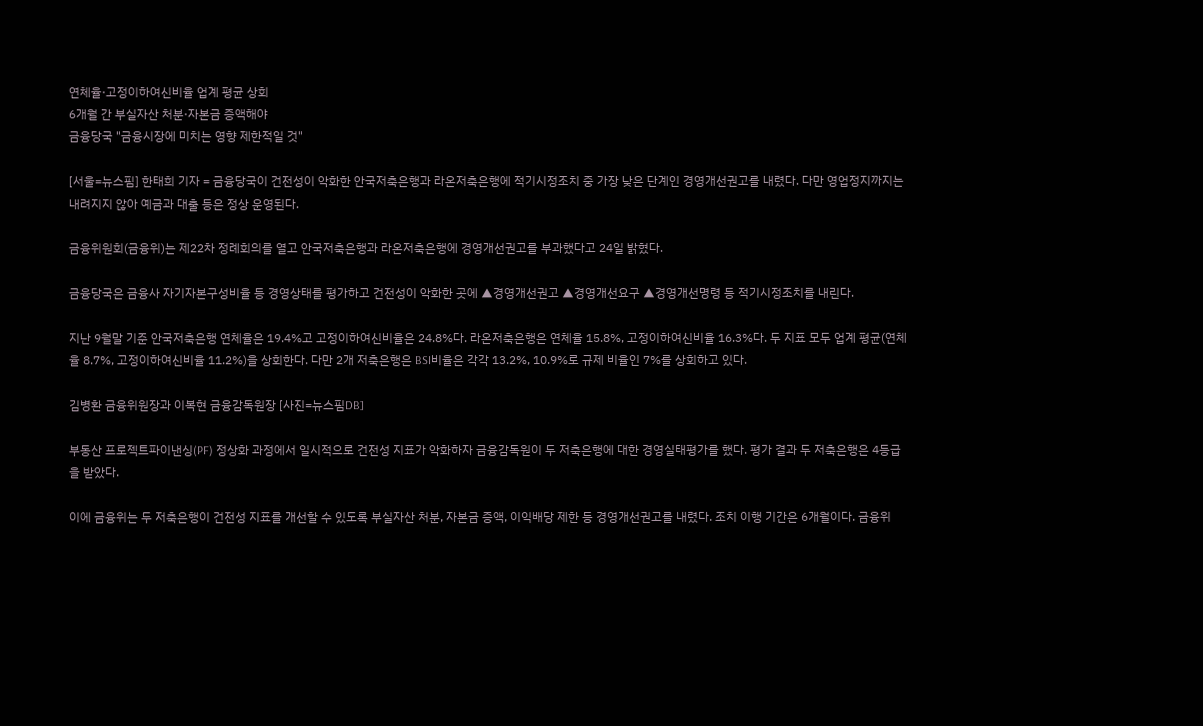연체율·고정이하여신비율 업계 평균 상회
6개월 간 부실자산 처분·자본금 증액해야
금융당국 "금융시장에 미치는 영향 제한적일 것"

[서울=뉴스핌] 한태희 기자 = 금융당국이 건전성이 악화한 안국저축은행과 라온저축은행에 적기시정조치 중 가장 낮은 단계인 경영개선권고를 내렸다. 다만 영업정지까지는 내려지지 않아 예금과 대출 등은 정상 운영된다.

금융위원회(금융위)는 제22차 정례회의를 열고 안국저축은행과 라온저축은행에 경영개선권고를 부과했다고 24일 밝혔다.

금융당국은 금융사 자기자본구성비율 등 경영상태를 평가하고 건전성이 악화한 곳에 ▲경영개선권고 ▲경영개선요구 ▲경영개선명령 등 적기시정조치를 내린다.

지난 9월말 기준 안국저축은행 연체율은 19.4%고 고정이하여신비율은 24.8%다. 라온저축은행은 연체율 15.8%, 고정이하여신비율 16.3%다. 두 지표 모두 업계 평균(연체율 8.7%, 고정이하여신비율 11.2%)을 상회한다. 다만 2개 저축은행은 BSI비율은 각각 13.2%, 10.9%로 규제 비율인 7%를 상회하고 있다.

김병환 금융위원장과 이복현 금융감독원장 [사진=뉴스핌DB]

부동산 프로젝트파이낸싱(PF) 정상화 과정에서 일시적으로 건전성 지표가 악화하자 금융감독원이 두 저축은행에 대한 경영실태평가를 했다. 평가 결과 두 저축은행은 4등급을 받았다.

이에 금융위는 두 저축은행이 건전성 지표를 개선할 수 있도록 부실자산 처분, 자본금 증액, 이익배당 제한 등 경영개선권고를 내렸다. 조치 이행 기간은 6개월이다. 금융위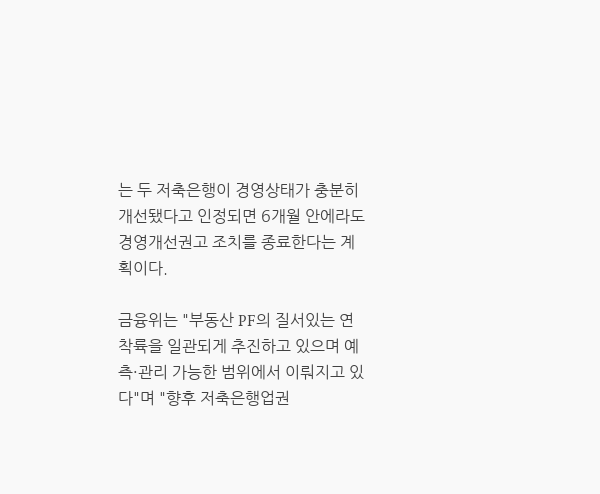는 두 저축은행이 경영상태가 충분히 개선됐다고 인정되면 6개월 안에라도 경영개선권고 조치를 종료한다는 계획이다.

금융위는 "부동산 PF의 질서있는 연착륙을 일관되게 추진하고 있으며 예측·관리 가능한 범위에서 이뤄지고 있다"며 "향후 저축은행업권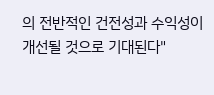의 전반적인 건전성과 수익성이 개선될 것으로 기대된다"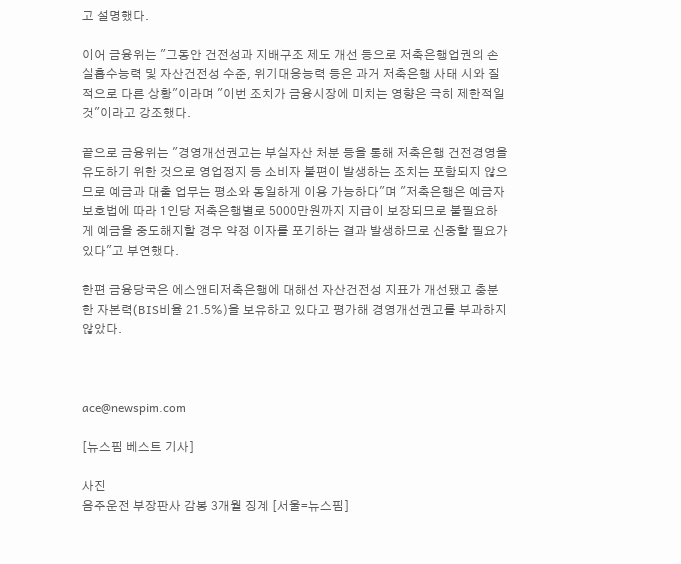고 설명했다.

이어 금융위는 "그동안 건전성과 지배구조 제도 개선 등으로 저축은행업권의 손실흡수능력 및 자산건전성 수준, 위기대응능력 등은 과거 저축은행 사태 시와 질적으로 다른 상황"이라며 "이번 조치가 금융시장에 미치는 영향은 극히 제한적일 것"이라고 강조했다.

끝으로 금융위는 "경영개선권고는 부실자산 처분 등을 통해 저축은행 건전경영을 유도하기 위한 것으로 영업정지 등 소비자 불편이 발생하는 조치는 포함되지 않으므로 예금과 대출 업무는 평소와 동일하게 이용 가능하다"며 "저축은행은 예금자보호법에 따라 1인당 저축은행별로 5000만원까지 지급이 보장되므로 불필요하게 예금을 중도해지할 경우 약정 이자를 포기하는 결과 발생하므로 신중할 필요가 있다"고 부연했다.

한편 금융당국은 에스앤티저축은행에 대해선 자산건전성 지표가 개선됐고 충분한 자본력(BIS비율 21.5%)을 보유하고 있다고 평가해 경영개선권고를 부과하지 않았다.



ace@newspim.com

[뉴스핌 베스트 기사]

사진
음주운전 부장판사 감봉 3개월 징계 [서울=뉴스핌]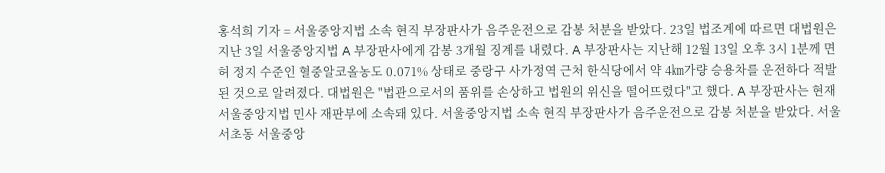홍석희 기자 = 서울중앙지법 소속 현직 부장판사가 음주운전으로 감봉 처분을 받았다. 23일 법조계에 따르면 대법원은 지난 3일 서울중앙지법 A 부장판사에게 감봉 3개월 징계를 내렸다. A 부장판사는 지난해 12월 13일 오후 3시 1분께 면허 정지 수준인 혈중알코올농도 0.071% 상태로 중랑구 사가정역 근처 한식당에서 약 4㎞가량 승용차를 운전하다 적발된 것으로 알려졌다. 대법원은 "법관으로서의 품위를 손상하고 법원의 위신을 떨어뜨렸다"고 했다. A 부장판사는 현재 서울중앙지법 민사 재판부에 소속돼 있다. 서울중앙지법 소속 현직 부장판사가 음주운전으로 감봉 처분을 받았다. 서울 서초동 서울중앙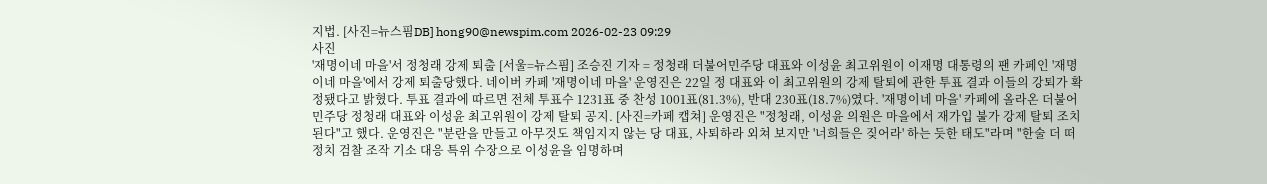지법. [사진=뉴스핌DB] hong90@newspim.com 2026-02-23 09:29
사진
'재명이네 마을'서 정청래 강제 퇴출 [서울=뉴스핌] 조승진 기자 = 정청래 더불어민주당 대표와 이성윤 최고위원이 이재명 대통령의 팬 카페인 '재명이네 마을'에서 강제 퇴출당했다. 네이버 카페 '재명이네 마을' 운영진은 22일 정 대표와 이 최고위원의 강제 탈퇴에 관한 투표 결과 이들의 강퇴가 확정됐다고 밝혔다. 투표 결과에 따르면 전체 투표수 1231표 중 찬성 1001표(81.3%), 반대 230표(18.7%)였다. '재명이네 마을' 카페에 올라온 더불어민주당 정청래 대표와 이성윤 최고위원이 강제 탈퇴 공지. [사진=카페 캡쳐] 운영진은 "정청래, 이성윤 의원은 마을에서 재가입 불가 강제 탈퇴 조치된다"고 했다. 운영진은 "분란을 만들고 아무것도 책임지지 않는 당 대표, 사퇴하라 외쳐 보지만 '너희들은 짖어라' 하는 듯한 태도"라며 "한술 더 떠 정치 검찰 조작 기소 대응 특위 수장으로 이성윤을 임명하며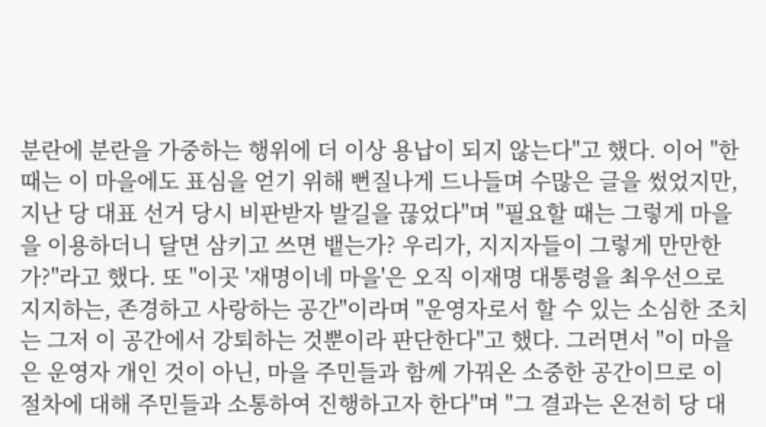분란에 분란을 가중하는 행위에 더 이상 용납이 되지 않는다"고 했다. 이어 "한때는 이 마을에도 표심을 얻기 위해 뻔질나게 드나들며 수많은 글을 썼었지만, 지난 당 대표 선거 당시 비판받자 발길을 끊었다"며 "필요할 때는 그렇게 마을을 이용하더니 달면 삼키고 쓰면 뱉는가? 우리가, 지지자들이 그렇게 만만한가?"라고 했다. 또 "이곳 '재명이네 마을'은 오직 이재명 대통령을 최우선으로 지지하는, 존경하고 사랑하는 공간"이라며 "운영자로서 할 수 있는 소심한 조치는 그저 이 공간에서 강퇴하는 것뿐이라 판단한다"고 했다. 그러면서 "이 마을은 운영자 개인 것이 아닌, 마을 주민들과 함께 가꿔온 소중한 공간이므로 이 절차에 대해 주민들과 소통하여 진행하고자 한다"며 "그 결과는 온전히 당 대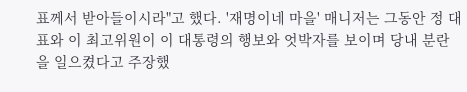표께서 받아들이시라"고 했다. '재명이네 마을' 매니저는 그동안 정 대표와 이 최고위원이 이 대통령의 행보와 엇박자를 보이며 당내 분란을 일으켰다고 주장했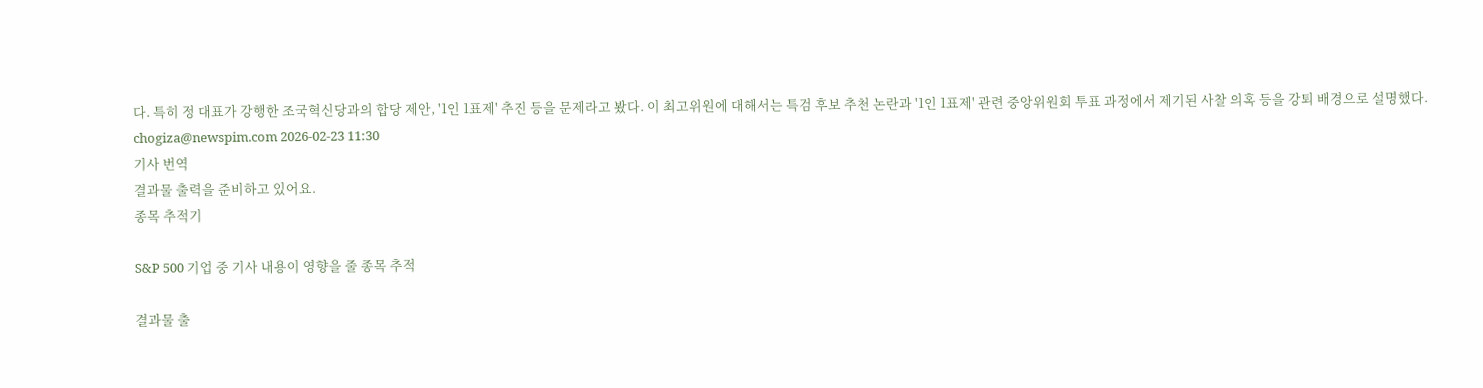다. 특히 정 대표가 강행한 조국혁신당과의 합당 제안, '1인 1표제' 추진 등을 문제라고 봤다. 이 최고위원에 대해서는 특검 후보 추천 논란과 '1인 1표제' 관련 중앙위원회 투표 과정에서 제기된 사찰 의혹 등을 강퇴 배경으로 설명했다.  chogiza@newspim.com 2026-02-23 11:30
기사 번역
결과물 출력을 준비하고 있어요.
종목 추적기

S&P 500 기업 중 기사 내용이 영향을 줄 종목 추적

결과물 출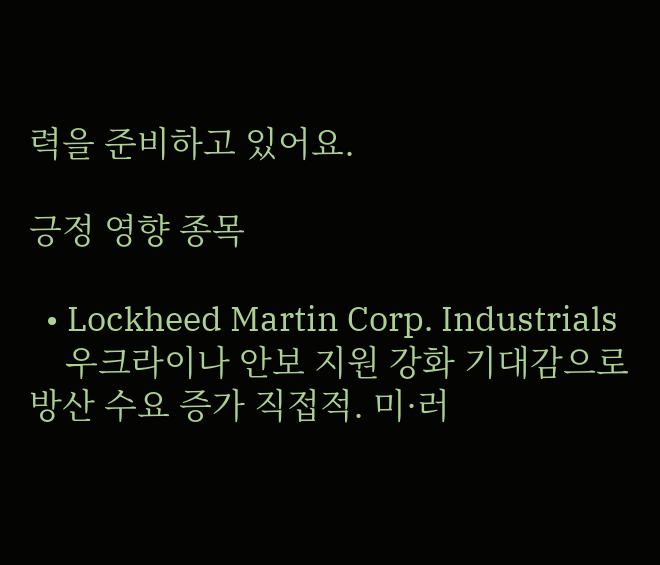력을 준비하고 있어요.

긍정 영향 종목

  • Lockheed Martin Corp. Industrials
    우크라이나 안보 지원 강화 기대감으로 방산 수요 증가 직접적. 미·러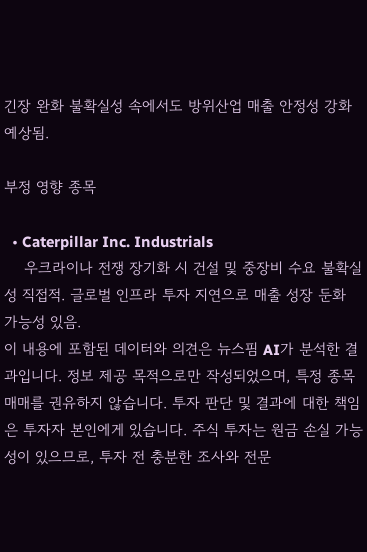긴장 완화 불확실성 속에서도 방위산업 매출 안정성 강화 예상됨.

부정 영향 종목

  • Caterpillar Inc. Industrials
    우크라이나 전쟁 장기화 시 건설 및 중장비 수요 불확실성 직접적. 글로벌 인프라 투자 지연으로 매출 성장 둔화 가능성 있음.
이 내용에 포함된 데이터와 의견은 뉴스핌 AI가 분석한 결과입니다. 정보 제공 목적으로만 작성되었으며, 특정 종목 매매를 권유하지 않습니다. 투자 판단 및 결과에 대한 책임은 투자자 본인에게 있습니다. 주식 투자는 원금 손실 가능성이 있으므로, 투자 전 충분한 조사와 전문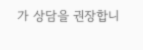가 상담을 권장합니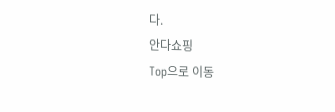다.
안다쇼핑
Top으로 이동